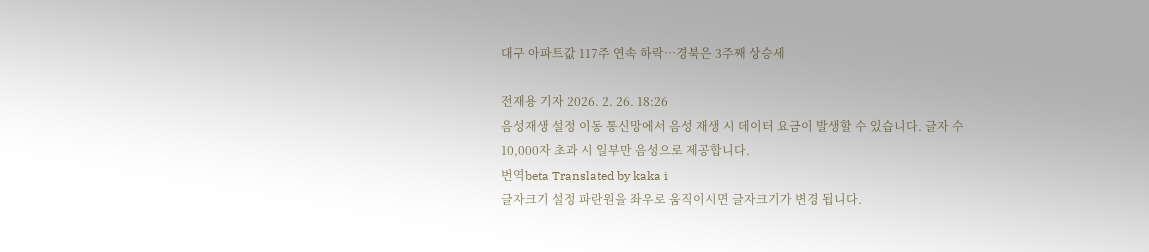대구 아파트값 117주 연속 하락…경북은 3주째 상승세

전재용 기자 2026. 2. 26. 18:26
음성재생 설정 이동 통신망에서 음성 재생 시 데이터 요금이 발생할 수 있습니다. 글자 수 10,000자 초과 시 일부만 음성으로 제공합니다.
번역beta Translated by kaka i
글자크기 설정 파란원을 좌우로 움직이시면 글자크기가 변경 됩니다.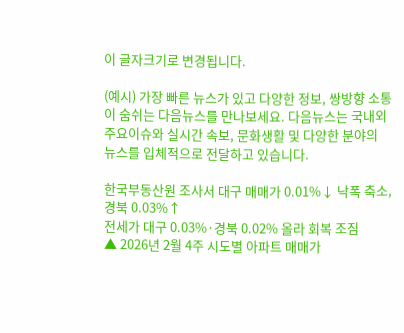이 글자크기로 변경됩니다.

(예시) 가장 빠른 뉴스가 있고 다양한 정보, 쌍방향 소통이 숨쉬는 다음뉴스를 만나보세요. 다음뉴스는 국내외 주요이슈와 실시간 속보, 문화생활 및 다양한 분야의 뉴스를 입체적으로 전달하고 있습니다.

한국부동산원 조사서 대구 매매가 0.01%↓ 낙폭 축소, 경북 0.03%↑
전세가 대구 0.03%·경북 0.02% 올라 회복 조짐
▲ 2026년 2월 4주 시도별 아파트 매매가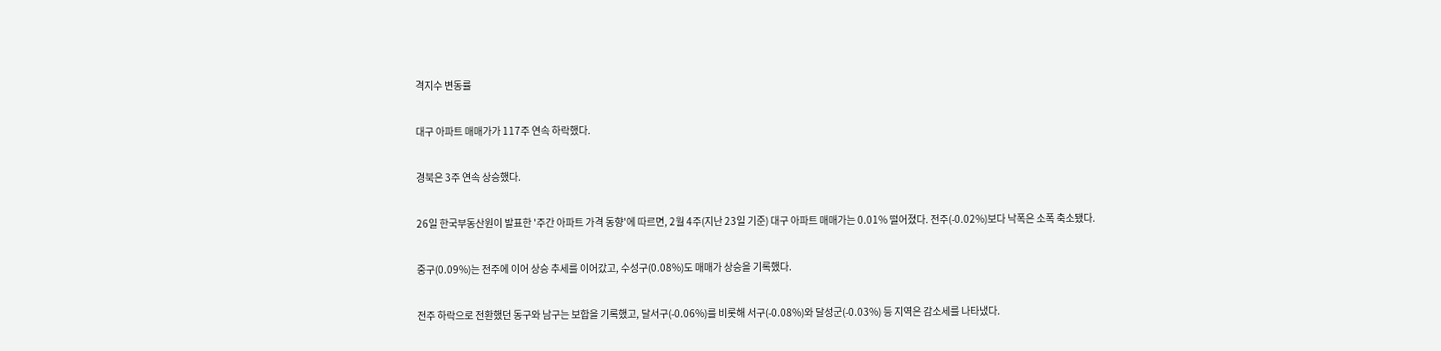격지수 변동률

대구 아파트 매매가가 117주 연속 하락했다.

경북은 3주 연속 상승했다.

26일 한국부동산원이 발표한 '주간 아파트 가격 동향'에 따르면, 2월 4주(지난 23일 기준) 대구 아파트 매매가는 0.01% 떨어졌다. 전주(-0.02%)보다 낙폭은 소폭 축소됐다.

중구(0.09%)는 전주에 이어 상승 추세를 이어갔고, 수성구(0.08%)도 매매가 상승을 기록했다.

전주 하락으로 전환했던 동구와 남구는 보합을 기록했고, 달서구(-0.06%)를 비롯해 서구(-0.08%)와 달성군(-0.03%) 등 지역은 감소세를 나타냈다.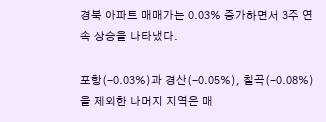경북 아파트 매매가는 0.03% 증가하면서 3주 연속 상승을 나타냈다.

포항(-0.03%)과 경산(-0.05%), 칠곡(-0.08%)을 제외한 나머지 지역은 매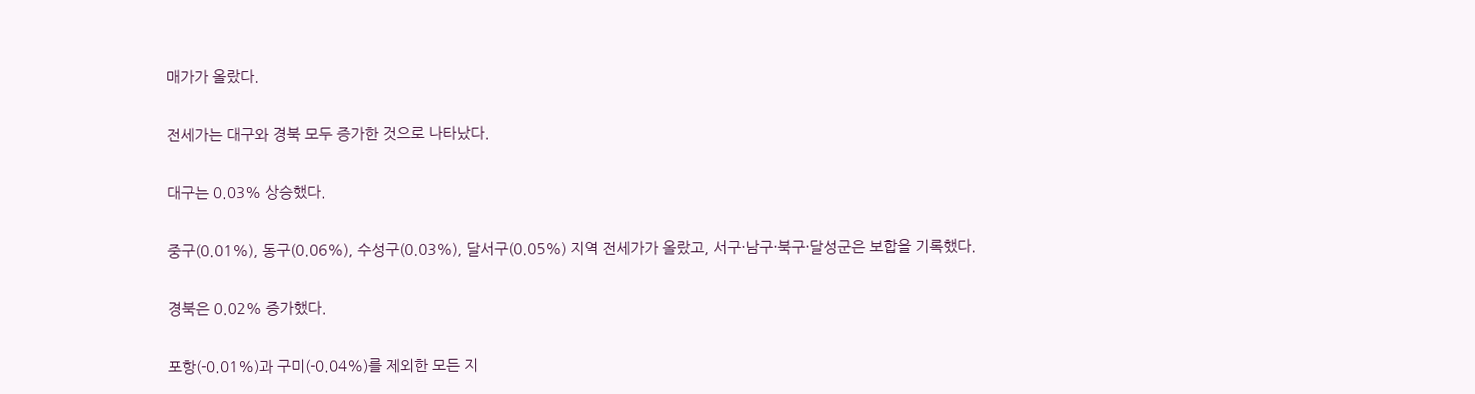매가가 올랐다.

전세가는 대구와 경북 모두 증가한 것으로 나타났다.

대구는 0.03% 상승했다.

중구(0.01%), 동구(0.06%), 수성구(0.03%), 달서구(0.05%) 지역 전세가가 올랐고, 서구·남구·북구·달성군은 보합을 기록했다.

경북은 0.02% 증가했다.

포항(-0.01%)과 구미(-0.04%)를 제외한 모든 지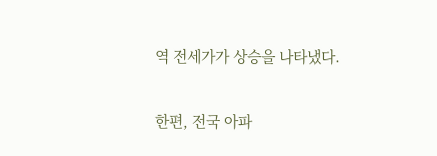역 전세가가 상승을 나타냈다.

한편, 전국 아파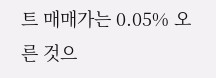트 매매가는 0.05% 오른 것으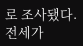로 조사됐다. 전세가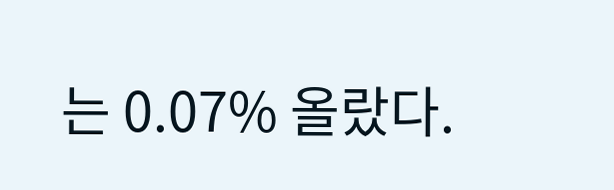는 0.07% 올랐다.